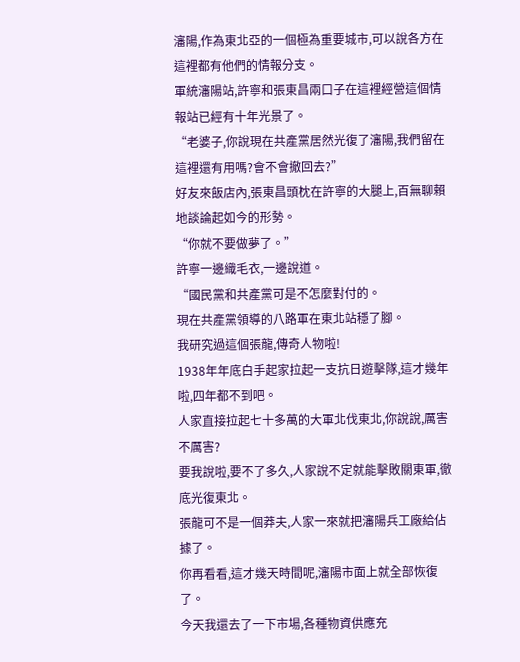瀋陽,作為東北亞的一個極為重要城市,可以說各方在這裡都有他們的情報分支。
軍統瀋陽站,許寧和張東昌兩口子在這裡經營這個情報站已經有十年光景了。
“老婆子,你說現在共產黨居然光復了瀋陽,我們留在這裡還有用嗎?會不會撤回去?”
好友來飯店內,張東昌頭枕在許寧的大腿上,百無聊賴地談論起如今的形勢。
“你就不要做夢了。”
許寧一邊織毛衣,一邊說道。
“國民黨和共產黨可是不怎麼對付的。
現在共產黨領導的八路軍在東北站穩了腳。
我研究過這個張龍,傳奇人物啦!
1938年年底白手起家拉起一支抗日遊擊隊,這才幾年啦,四年都不到吧。
人家直接拉起七十多萬的大軍北伐東北,你說說,厲害不厲害?
要我說啦,要不了多久,人家說不定就能擊敗關東軍,徹底光復東北。
張龍可不是一個莽夫,人家一來就把瀋陽兵工廠給佔據了。
你再看看,這才幾天時間呢,瀋陽市面上就全部恢復了。
今天我還去了一下市場,各種物資供應充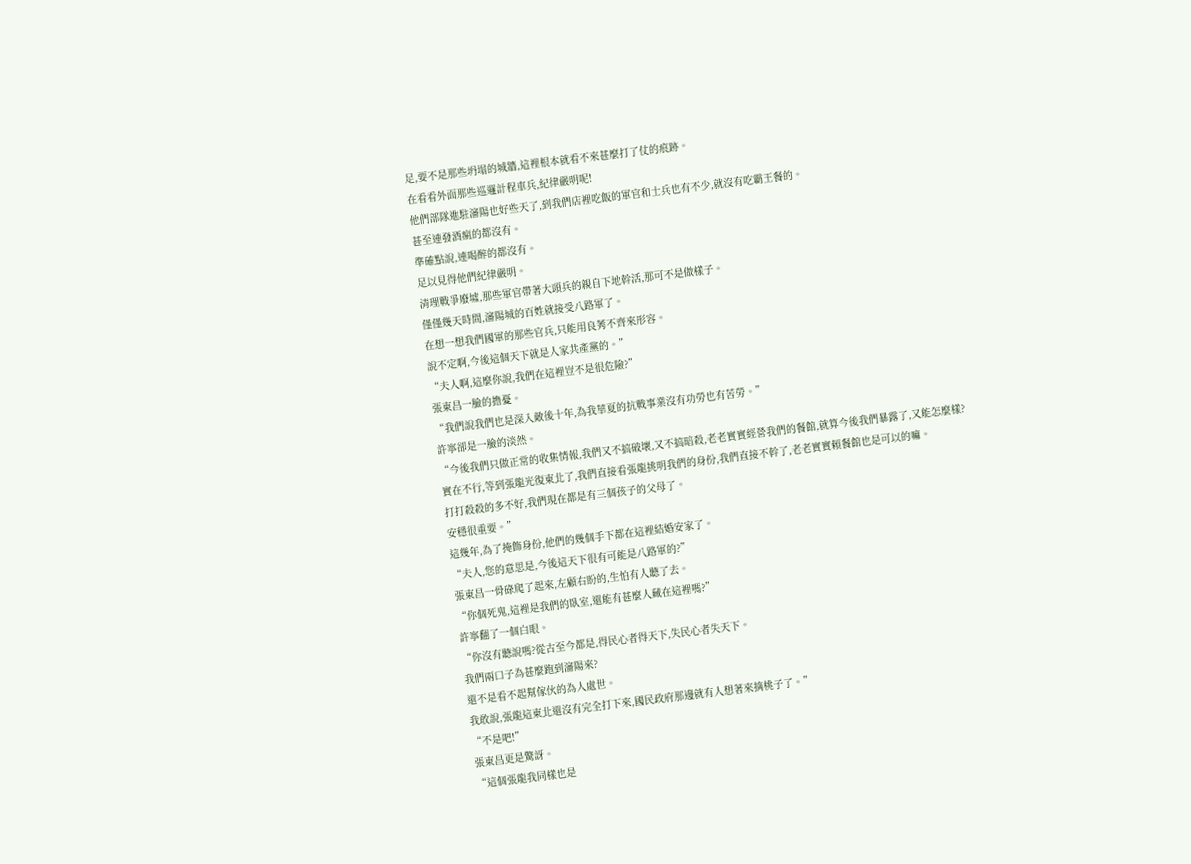足,要不是那些坍塌的城牆,這裡根本就看不來甚麼打了仗的痕跡。
在看看外面那些巡邏計程車兵,紀律嚴明呢!
他們部隊進駐瀋陽也好些天了,到我們店裡吃飯的軍官和士兵也有不少,就沒有吃霸王餐的。
甚至連發酒瘋的都沒有。
準確點說,連喝醉的都沒有。
足以見得他們紀律嚴明。
清理戰爭廢墟,那些軍官帶著大頭兵的親自下地幹活,那可不是做樣子。
僅僅幾天時間,瀋陽城的百姓就接受八路軍了。
在想一想我們國軍的那些官兵,只能用良莠不齊來形容。
說不定啊,今後這個天下就是人家共產黨的。”
“夫人啊,這麼你說,我們在這裡豈不是很危險?”
張東昌一臉的擔憂。
“我們說我們也是深入敵後十年,為我華夏的抗戰事業沒有功勞也有苦勞。”
許寧卻是一臉的淡然。
“今後我們只做正常的收集情報,我們又不搞破壞,又不搞暗殺,老老實實經營我們的餐館,就算今後我們暴露了,又能怎麼樣?
實在不行,等到張龍光復東北了,我們直接看張龍挑明我們的身份,我們直接不幹了,老老實實賴餐館也是可以的嘛。
打打殺殺的多不好,我們現在都是有三個孩子的父母了。
安穩很重要。”
這幾年,為了掩飾身份,他們的幾個手下都在這裡結婚安家了。
“夫人,您的意思是,今後這天下很有可能是八路軍的?”
張東昌一骨碌爬了起來,左顧右盼的,生怕有人聽了去。
“你個死鬼,這裡是我們的臥室,還能有甚麼人藏在這裡嗎?”
許寧翻了一個白眼。
“你沒有聽說嗎?從古至今都是,得民心者得天下,失民心者失天下。
我們兩口子為甚麼跑到瀋陽來?
還不是看不起幫傢伙的為人處世。
我敢說,張龍這東北還沒有完全打下來,國民政府那邊就有人想著來摘桃子了。”
“不是吧!”
張東昌更是驚訝。
“這個張龍我同樣也是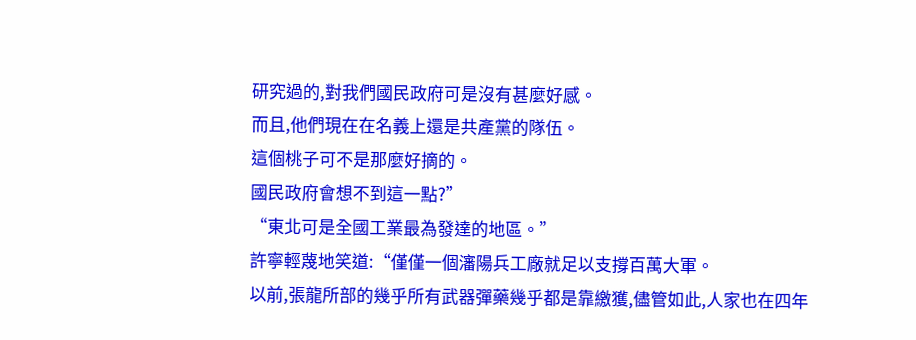研究過的,對我們國民政府可是沒有甚麼好感。
而且,他們現在在名義上還是共產黨的隊伍。
這個桃子可不是那麼好摘的。
國民政府會想不到這一點?”
“東北可是全國工業最為發達的地區。”
許寧輕蔑地笑道:“僅僅一個瀋陽兵工廠就足以支撐百萬大軍。
以前,張龍所部的幾乎所有武器彈藥幾乎都是靠繳獲,儘管如此,人家也在四年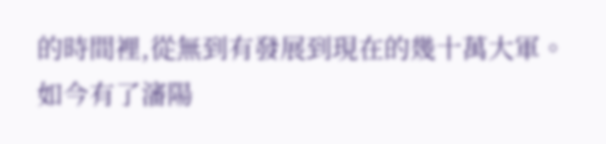的時間裡,從無到有發展到現在的幾十萬大軍。
如今有了瀋陽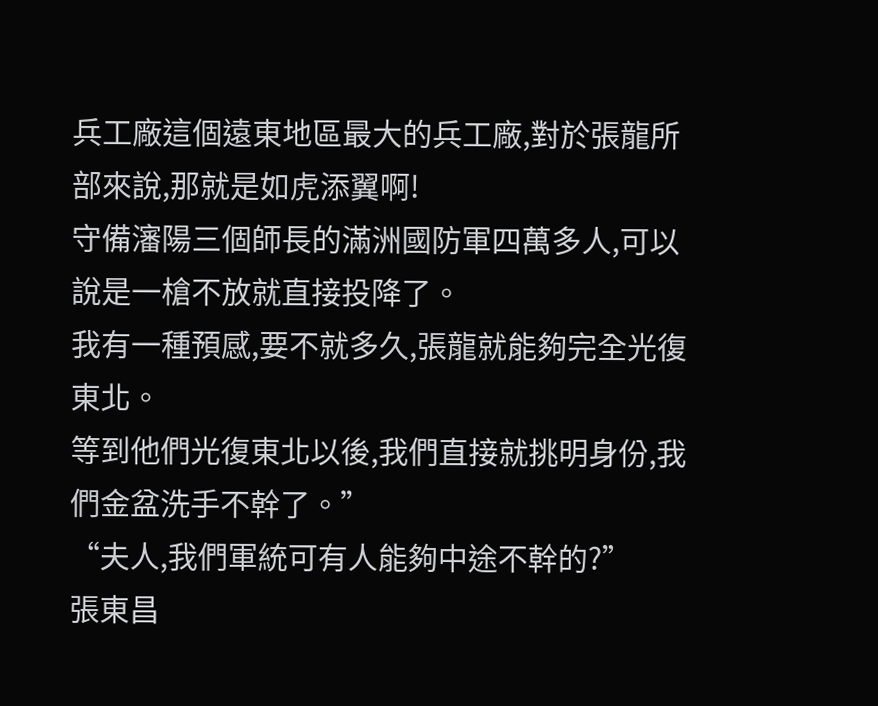兵工廠這個遠東地區最大的兵工廠,對於張龍所部來說,那就是如虎添翼啊!
守備瀋陽三個師長的滿洲國防軍四萬多人,可以說是一槍不放就直接投降了。
我有一種預感,要不就多久,張龍就能夠完全光復東北。
等到他們光復東北以後,我們直接就挑明身份,我們金盆洗手不幹了。”
“夫人,我們軍統可有人能夠中途不幹的?”
張東昌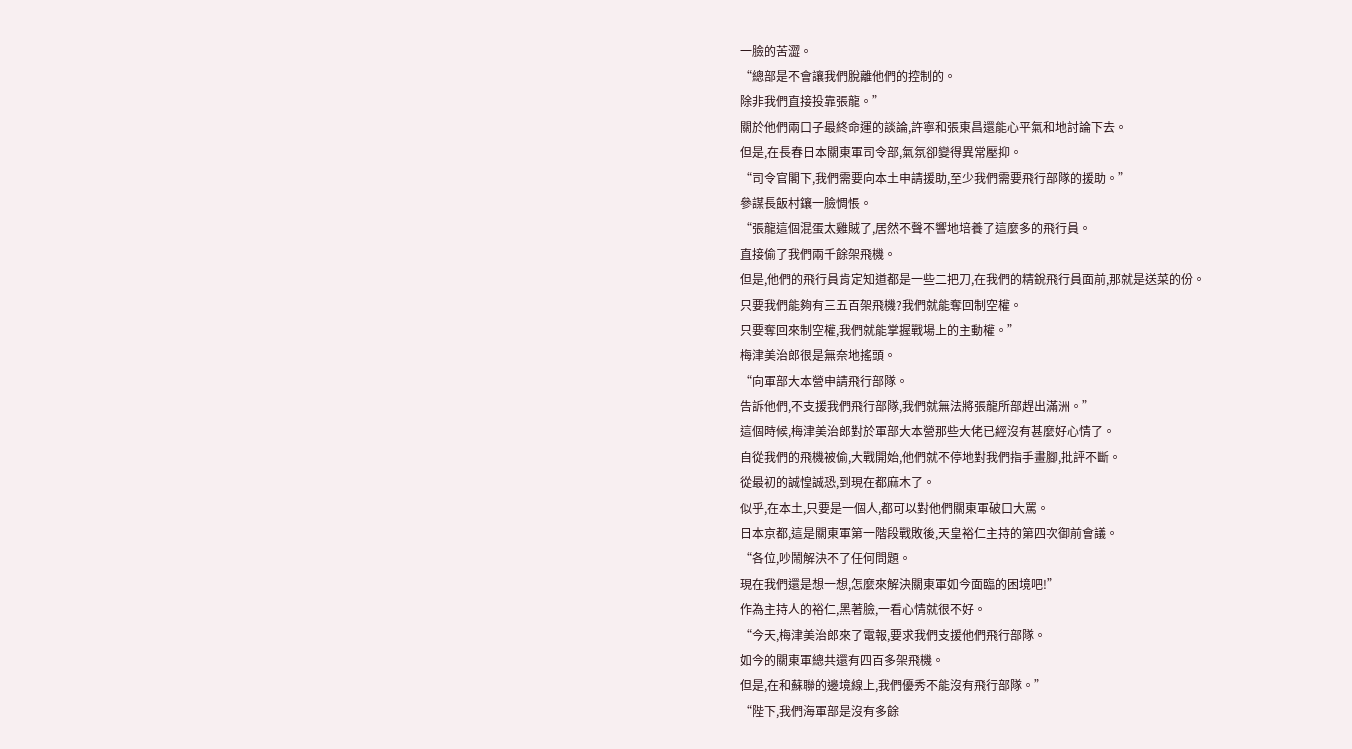一臉的苦澀。
“總部是不會讓我們脫離他們的控制的。
除非我們直接投靠張龍。”
關於他們兩口子最終命運的談論,許寧和張東昌還能心平氣和地討論下去。
但是,在長春日本關東軍司令部,氣氛卻變得異常壓抑。
“司令官閣下,我們需要向本土申請援助,至少我們需要飛行部隊的援助。”
參謀長飯村鑲一臉惆悵。
“張龍這個混蛋太雞賊了,居然不聲不響地培養了這麼多的飛行員。
直接偷了我們兩千餘架飛機。
但是,他們的飛行員肯定知道都是一些二把刀,在我們的精銳飛行員面前,那就是送菜的份。
只要我們能夠有三五百架飛機?我們就能奪回制空權。
只要奪回來制空權,我們就能掌握戰場上的主動權。”
梅津美治郎很是無奈地搖頭。
“向軍部大本營申請飛行部隊。
告訴他們,不支援我們飛行部隊,我們就無法將張龍所部趕出滿洲。”
這個時候,梅津美治郎對於軍部大本營那些大佬已經沒有甚麼好心情了。
自從我們的飛機被偷,大戰開始,他們就不停地對我們指手畫腳,批評不斷。
從最初的誠惶誠恐,到現在都麻木了。
似乎,在本土,只要是一個人,都可以對他們關東軍破口大罵。
日本京都,這是關東軍第一階段戰敗後,天皇裕仁主持的第四次御前會議。
“各位,吵鬧解決不了任何問題。
現在我們還是想一想,怎麼來解決關東軍如今面臨的困境吧!”
作為主持人的裕仁,黑著臉,一看心情就很不好。
“今天,梅津美治郎來了電報,要求我們支援他們飛行部隊。
如今的關東軍總共還有四百多架飛機。
但是,在和蘇聯的邊境線上,我們優秀不能沒有飛行部隊。”
“陛下,我們海軍部是沒有多餘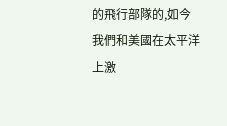的飛行部隊的,如今我們和美國在太平洋上激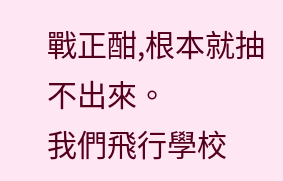戰正酣,根本就抽不出來。
我們飛行學校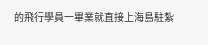的飛行學員一畢業就直接上海島駐紮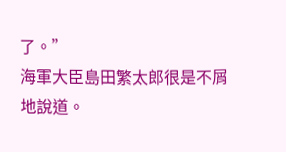了。”
海軍大臣島田繁太郎很是不屑地說道。